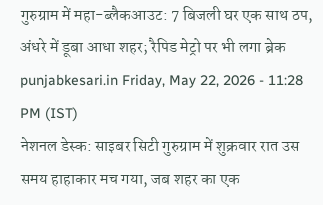गुरुग्राम में महा-ब्लैकआउट: 7 बिजली घर एक साथ ठप, अंधरे में डूबा आधा शहर; रैपिड मेट्रो पर भी लगा ब्रेक
punjabkesari.in Friday, May 22, 2026 - 11:28 PM (IST)
नेशनल डेस्क: साइबर सिटी गुरुग्राम में शुक्रवार रात उस समय हाहाकार मच गया, जब शहर का एक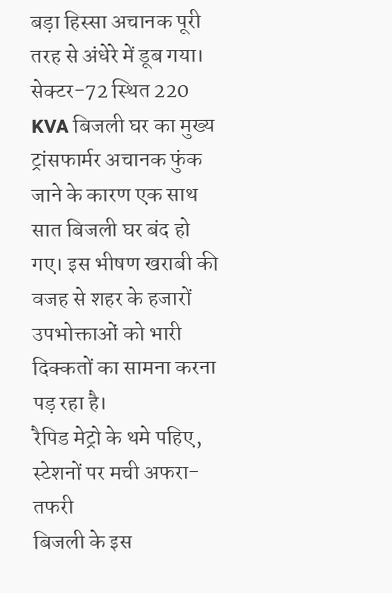बड़ा हिस्सा अचानक पूरी तरह से अंधेरे में डूब गया। सेक्टर-72 स्थित 220 KVA बिजली घर का मुख्य ट्रांसफार्मर अचानक फुंक जाने के कारण एक साथ सात बिजली घर बंद हो गए। इस भीषण खराबी की वजह से शहर के हजारों उपभोक्ताओं को भारी दिक्कतों का सामना करना पड़ रहा है।
रैपिड मेट्रो के थमे पहिए, स्टेशनों पर मची अफरा-तफरी
बिजली के इस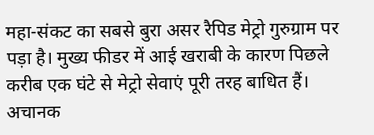महा-संकट का सबसे बुरा असर रैपिड मेट्रो गुरुग्राम पर पड़ा है। मुख्य फीडर में आई खराबी के कारण पिछले करीब एक घंटे से मेट्रो सेवाएं पूरी तरह बाधित हैं। अचानक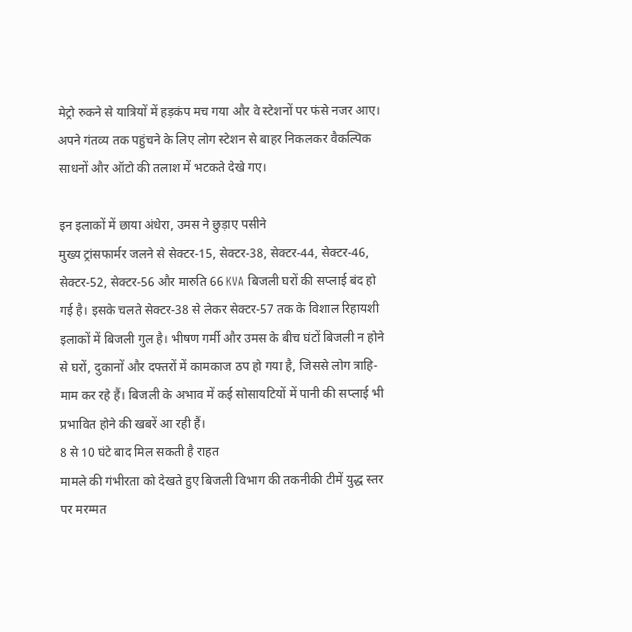मेट्रो रुकने से यात्रियों में हड़कंप मच गया और वे स्टेशनों पर फंसे नजर आए। अपने गंतव्य तक पहुंचने के लिए लोग स्टेशन से बाहर निकलकर वैकल्पिक साधनों और ऑटो की तलाश में भटकते देखे गए।

इन इलाकों में छाया अंधेरा, उमस ने छुड़ाए पसीने
मुख्य ट्रांसफार्मर जलने से सेक्टर-15, सेक्टर-38, सेक्टर-44, सेक्टर-46, सेक्टर-52, सेक्टर-56 और मारुति 66 KVA बिजली घरों की सप्लाई बंद हो गई है। इसके चलते सेक्टर-38 से लेकर सेक्टर-57 तक के विशाल रिहायशी इलाकों में बिजली गुल है। भीषण गर्मी और उमस के बीच घंटों बिजली न होने से घरों, दुकानों और दफ्तरों में कामकाज ठप हो गया है, जिससे लोग त्राहि-माम कर रहे हैं। बिजली के अभाव में कई सोसायटियों में पानी की सप्लाई भी प्रभावित होने की खबरें आ रही हैं।
8 से 10 घंटे बाद मिल सकती है राहत
मामले की गंभीरता को देखते हुए बिजली विभाग की तकनीकी टीमें युद्ध स्तर पर मरम्मत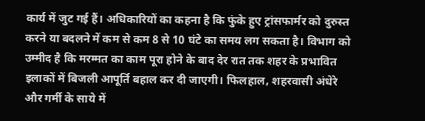कार्य में जुट गई हैं। अधिकारियों का कहना है कि फुंके हुए ट्रांसफार्मर को दुरुस्त करने या बदलने में कम से कम 8 से 10 घंटे का समय लग सकता है। विभाग को उम्मीद है कि मरम्मत का काम पूरा होने के बाद देर रात तक शहर के प्रभावित इलाकों में बिजली आपूर्ति बहाल कर दी जाएगी। फिलहाल, शहरवासी अंधेरे और गर्मी के साये में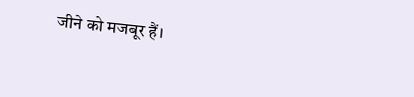जीने को मजबूर हैं।